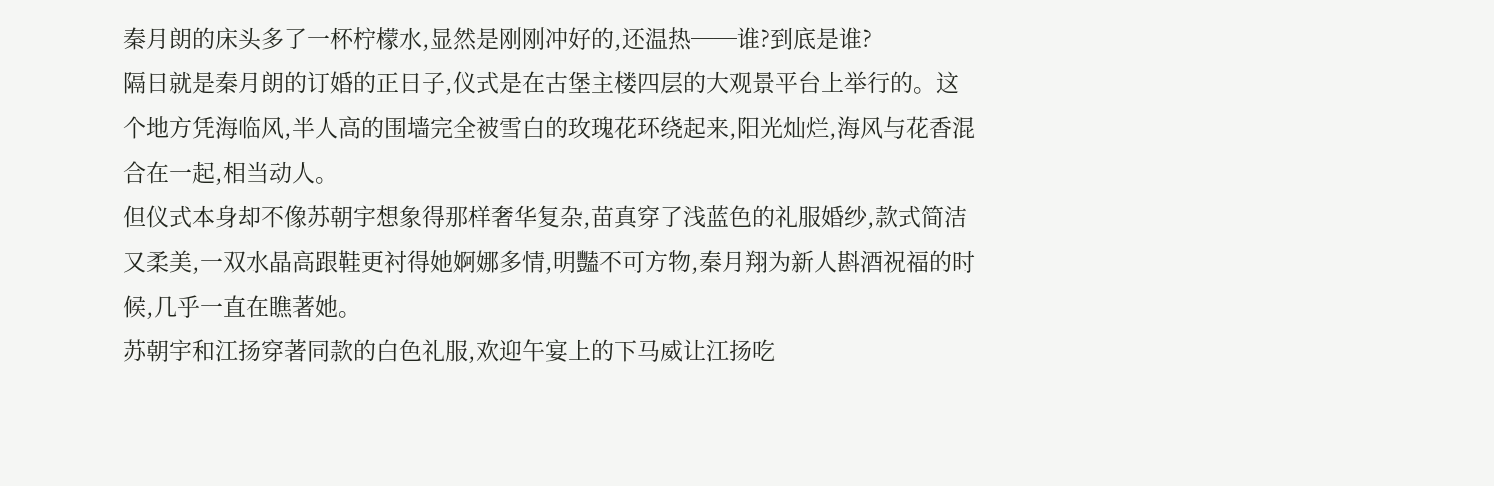秦月朗的床头多了一杯柠檬水,显然是刚刚冲好的,还温热──谁?到底是谁?
隔日就是秦月朗的订婚的正日子,仪式是在古堡主楼四层的大观景平台上举行的。这个地方凭海临风,半人高的围墙完全被雪白的玫瑰花环绕起来,阳光灿烂,海风与花香混合在一起,相当动人。
但仪式本身却不像苏朝宇想象得那样奢华复杂,苗真穿了浅蓝色的礼服婚纱,款式简洁又柔美,一双水晶高跟鞋更衬得她婀娜多情,明豔不可方物,秦月翔为新人斟酒祝福的时候,几乎一直在瞧著她。
苏朝宇和江扬穿著同款的白色礼服,欢迎午宴上的下马威让江扬吃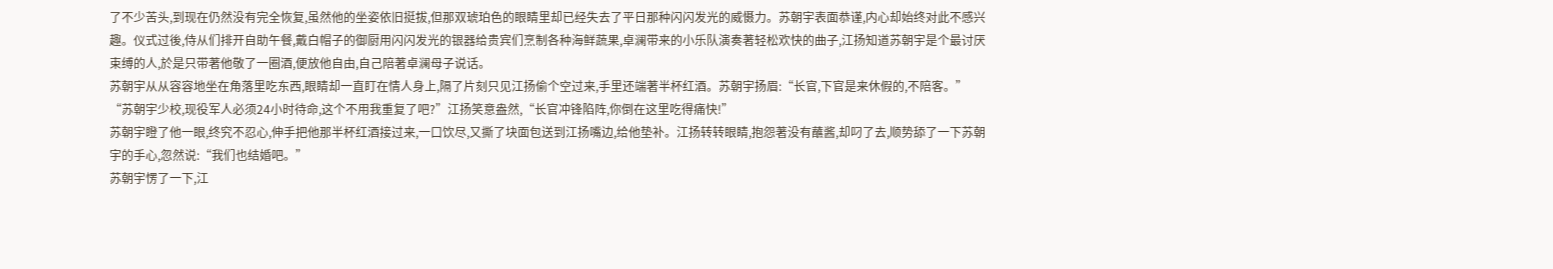了不少苦头,到现在仍然没有完全恢复,虽然他的坐姿依旧挺拔,但那双琥珀色的眼睛里却已经失去了平日那种闪闪发光的威慑力。苏朝宇表面恭谨,内心却始终对此不感兴趣。仪式过後,侍从们排开自助午餐,戴白帽子的御厨用闪闪发光的银器给贵宾们烹制各种海鲜蔬果,卓澜带来的小乐队演奏著轻松欢快的曲子,江扬知道苏朝宇是个最讨厌束缚的人,於是只带著他敬了一圈酒,便放他自由,自己陪著卓澜母子说话。
苏朝宇从从容容地坐在角落里吃东西,眼睛却一直盯在情人身上,隔了片刻只见江扬偷个空过来,手里还端著半杯红酒。苏朝宇扬眉:“长官,下官是来休假的,不陪客。”
“苏朝宇少校,现役军人必须24小时待命,这个不用我重复了吧?”江扬笑意盎然,“长官冲锋陷阵,你倒在这里吃得痛快!”
苏朝宇瞪了他一眼,终究不忍心,伸手把他那半杯红酒接过来,一口饮尽,又撕了块面包送到江扬嘴边,给他垫补。江扬转转眼睛,抱怨著没有蘸酱,却叼了去,顺势舔了一下苏朝宇的手心,忽然说:“我们也结婚吧。”
苏朝宇愣了一下,江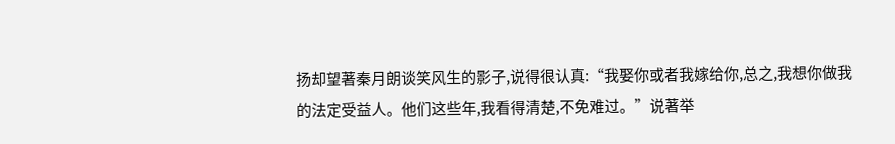扬却望著秦月朗谈笑风生的影子,说得很认真:“我娶你或者我嫁给你,总之,我想你做我的法定受益人。他们这些年,我看得清楚,不免难过。”说著举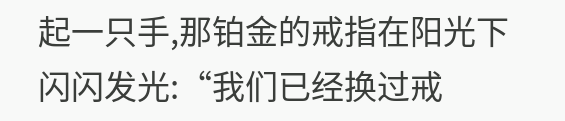起一只手,那铂金的戒指在阳光下闪闪发光:“我们已经换过戒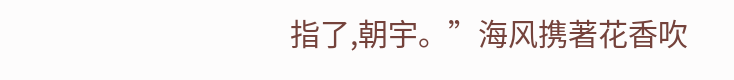指了,朝宇。”海风携著花香吹